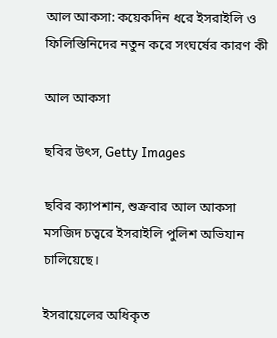আল আকসা: কয়েকদিন ধরে ইসরাইলি ও ফিলিস্তিনিদের নতুন করে সংঘর্ষের কারণ কী

আল আকসা

ছবির উৎস, Getty Images

ছবির ক্যাপশান, শুক্রবার আল আকসা মসজিদ চত্বরে ইসরাইলি পুলিশ অভিযান চালিয়েছে।

ইসরায়েলের অধিকৃত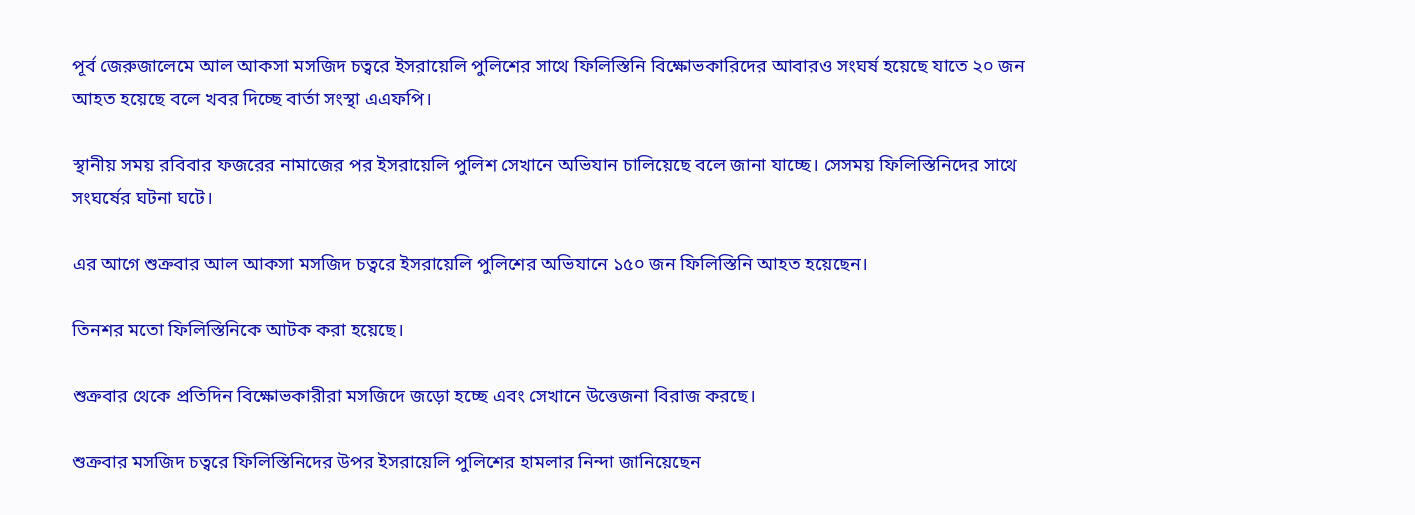পূর্ব জেরুজালেমে আল আকসা মসজিদ চত্বরে ইসরায়েলি পুলিশের সাথে ফিলিস্তিনি বিক্ষোভকারিদের আবারও সংঘর্ষ হয়েছে যাতে ২০ জন আহত হয়েছে বলে খবর দিচ্ছে বার্তা সংস্থা এএফপি।

স্থানীয় সময় রবিবার ফজরের নামাজের পর ইসরায়েলি পুলিশ সেখানে অভিযান চালিয়েছে বলে জানা যাচ্ছে। সেসময় ফিলিস্তিনিদের সাথে সংঘর্ষের ঘটনা ঘটে।

এর আগে শুক্রবার আল আকসা মসজিদ চত্বরে ইসরায়েলি পুলিশের অভিযানে ১৫০ জন ফিলিস্তিনি আহত হয়েছেন।

তিনশর মতো ফিলিস্তিনিকে আটক করা হয়েছে।

শুক্রবার থেকে প্রতিদিন বিক্ষোভকারীরা মসজিদে জড়ো হচ্ছে এবং সেখানে উত্তেজনা বিরাজ করছে।

শুক্রবার মসজিদ চত্বরে ফিলিস্তিনিদের উপর ইসরায়েলি পুলিশের হামলার নিন্দা জানিয়েছেন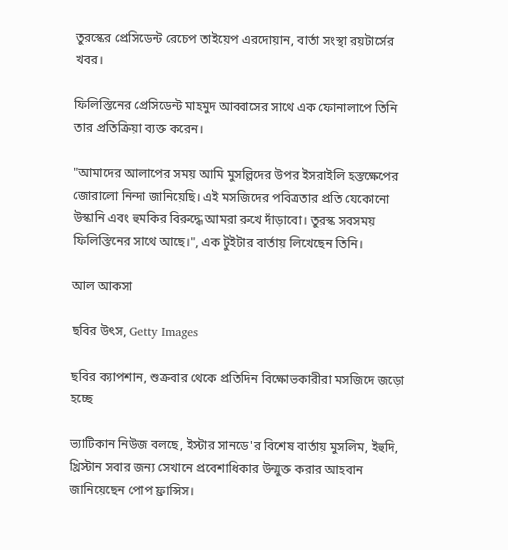তুরস্কের প্রেসিডেন্ট রেচেপ তাইয়েপ এরদোয়ান, বার্তা সংস্থা রয়টার্সের খবর।

ফিলিস্তিনের প্রেসিডেন্ট মাহমুদ আব্বাসের সাথে এক ফোনালাপে তিনি তার প্রতিক্রিয়া ব্যক্ত করেন।

"আমাদের আলাপের সময় আমি মুসল্লিদের উপর ইসরাইলি হস্তক্ষেপের জোরালো নিন্দা জানিয়েছি। এই মসজিদের পবিত্রতার প্রতি যেকোনো উস্কানি এবং হুমকির বিরুদ্ধে আমরা রুখে দাঁড়াবো। তুরস্ক সবসময় ফিলিস্তিনের সাথে আছে।", এক টুইটার বার্তায় লিখেছেন তিনি।

আল আকসা

ছবির উৎস, Getty Images

ছবির ক্যাপশান, শুক্রবার থেকে প্রতিদিন বিক্ষোভকারীরা মসজিদে জড়ো হচ্ছে

ভ্যাটিকান নিউজ বলছে, ইস্টার সানডে'র বিশেষ বার্তায় মুসলিম, ইহুদি, খ্রিস্টান সবার জন্য সেখানে প্রবেশাধিকার উন্মুক্ত করার আহবান জানিয়েছেন পোপ ফ্রান্সিস।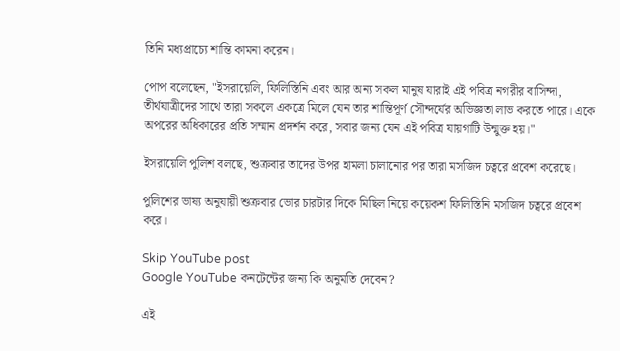তিনি মধ্যপ্রাচ্যে শান্তি কামনা করেন।

পোপ বলেছেন, "ইসরায়েলি, ফিলিস্তিনি এবং আর অন্য সকল মানুষ যারাই এই পবিত্র নগরীর বাসিন্দা, তীর্থযাত্রীদের সাথে তারা সকলে একত্রে মিলে যেন তার শান্তিপূর্ণ সৌন্দর্যের অভিজ্ঞতা লাভ করতে পারে। একে অপরের অধিকারের প্রতি সম্মান প্রদর্শন করে, সবার জন্য যেন এই পবিত্র যায়গাটি উন্মুক্ত হয়।"

ইসরায়েলি পুলিশ বলছে, শুক্রবার তাদের উপর হামলা চালানোর পর তারা মসজিদ চত্বরে প্রবেশ করেছে।

পুলিশের ভাষ্য অনুযায়ী শুক্রবার ভোর চারটার দিকে মিছিল নিয়ে কয়েকশ ফিলিস্তিনি মসজিদ চত্বরে প্রবেশ করে।

Skip YouTube post
Google YouTube কনটেন্টের জন্য কি অনুমতি দেবেন?

এই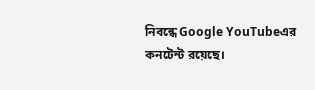নিবন্ধে Google YouTubeএর কনটেন্ট রয়েছে।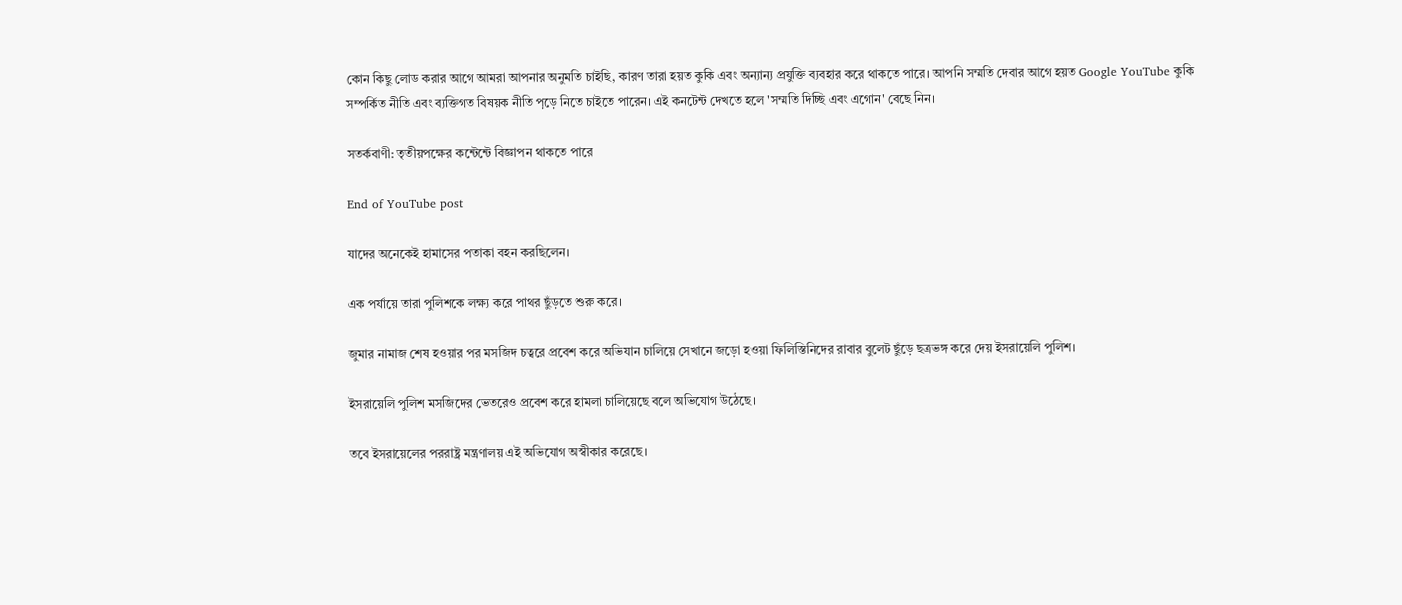কোন কিছু লোড করার আগে আমরা আপনার অনুমতি চাইছি, কারণ তারা হয়ত কুকি এবং অন্যান্য প্রযুক্তি ব্যবহার করে থাকতে পারে। আপনি সম্মতি দেবার আগে হয়ত Google YouTube কুকি সম্পর্কিত নীতি এবং ব্যক্তিগত বিষয়ক নীতি প়ড়ে নিতে চাইতে পারেন। এই কনটেন্ট দেখতে হলে 'সম্মতি দিচ্ছি এবং এগোন' বেছে নিন।

সতর্কবাণী: তৃতীয়পক্ষের কন্টেন্টে বিজ্ঞাপন থাকতে পারে

End of YouTube post

যাদের অনেকেই হামাসের পতাকা বহন করছিলেন।

এক পর্যায়ে তারা পুলিশকে লক্ষ্য করে পাথর ছুঁড়তে শুরু করে।

জুমার নামাজ শেষ হওয়ার পর মসজিদ চত্বরে প্রবেশ করে অভিযান চালিয়ে সেখানে জড়ো হওয়া ফিলিস্তিনিদের রাবার বুলেট ছুঁড়ে ছত্রভঙ্গ করে দেয় ইসরায়েলি পুলিশ।

ইসরায়েলি পুলিশ মসজিদের ভেতরেও প্রবেশ করে হামলা চালিয়েছে বলে অভিযোগ উঠেছে।

তবে ইসরায়েলের পররাষ্ট্র মন্ত্রণালয় এই অভিযোগ অস্বীকার করেছে।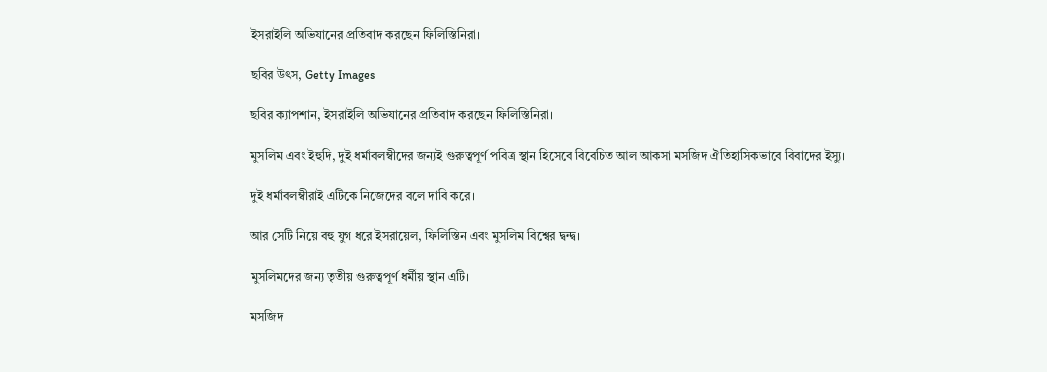ইসরাইলি অভিযানের প্রতিবাদ করছেন ফিলিস্তিনিরা।

ছবির উৎস, Getty Images

ছবির ক্যাপশান, ইসরাইলি অভিযানের প্রতিবাদ করছেন ফিলিস্তিনিরা।

মুসলিম এবং ইহুদি, দুই ধর্মাবলম্বীদের জন্যই গুরুত্বপূর্ণ পবিত্র স্থান হিসেবে বিবেচিত আল আকসা মসজিদ ঐতিহাসিকভাবে বিবাদের ইস্যু।

দুই ধর্মাবলম্বীরাই এটিকে নিজেদের বলে দাবি করে।

আর সেটি নিয়ে বহু যুগ ধরে ইসরায়েল, ফিলিস্তিন এবং মুসলিম বিশ্বের দ্বন্দ্ব।

মুসলিমদের জন্য তৃতীয় গুরুত্বপূর্ণ ধর্মীয় স্থান এটি।

মসজিদ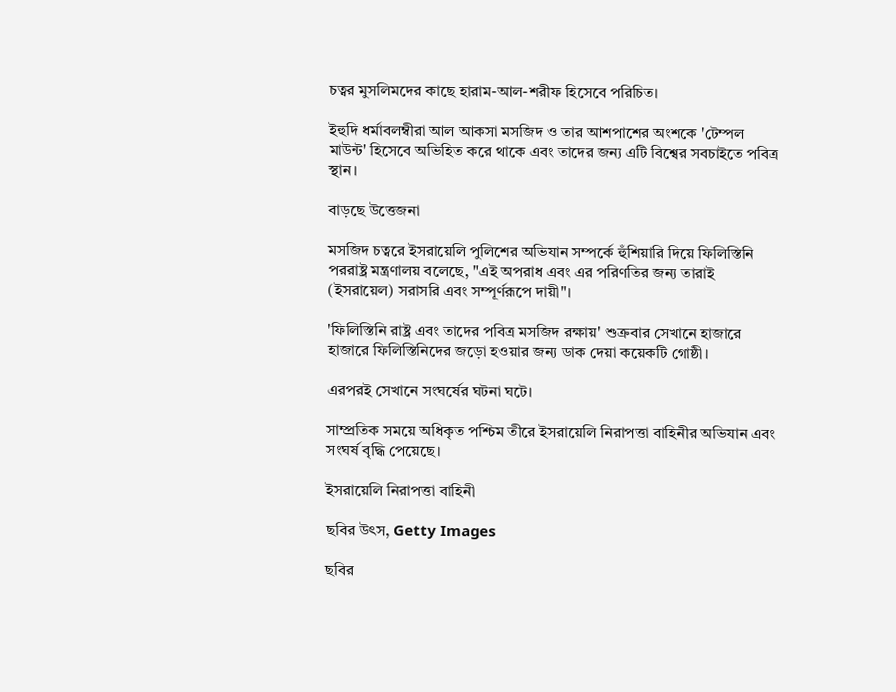চত্বর মুসলিমদের কাছে হারাম-আল-শরীফ হিসেবে পরিচিত।

ইহুদি ধর্মাবলম্বীরা আল আকসা মসজিদ ও তার আশপাশের অংশকে 'টেম্পল মাউন্ট' হিসেবে অভিহিত করে থাকে এবং তাদের জন্য এটি বিশ্বের সবচাইতে পবিত্র স্থান।

বাড়ছে উত্তেজনা

মসজিদ চত্বরে ইসরায়েলি পুলিশের অভিযান সম্পর্কে হুঁশিয়ারি দিয়ে ফিলিস্তিনি পররাষ্ট্র মন্ত্রণালয় বলেছে, "এই অপরাধ এবং এর পরিণতির জন্য তারাই (ইসরায়েল) সরাসরি এবং সম্পূর্ণরূপে দায়ী"।

'ফিলিস্তিনি রাষ্ট্র এবং তাদের পবিত্র মসজিদ রক্ষায়' শুক্রবার সেখানে হাজারে হাজারে ফিলিস্তিনিদের জড়ো হওয়ার জন্য ডাক দেয়া কয়েকটি গোষ্ঠী।

এরপরই সেখানে সংঘর্ষের ঘটনা ঘটে।

সাম্প্রতিক সময়ে অধিকৃত পশ্চিম তীরে ইসরায়েলি নিরাপত্তা বাহিনীর অভিযান এবং সংঘর্ষ বৃদ্ধি পেয়েছে।

ইসরায়েলি নিরাপত্তা বাহিনী

ছবির উৎস, Getty Images

ছবির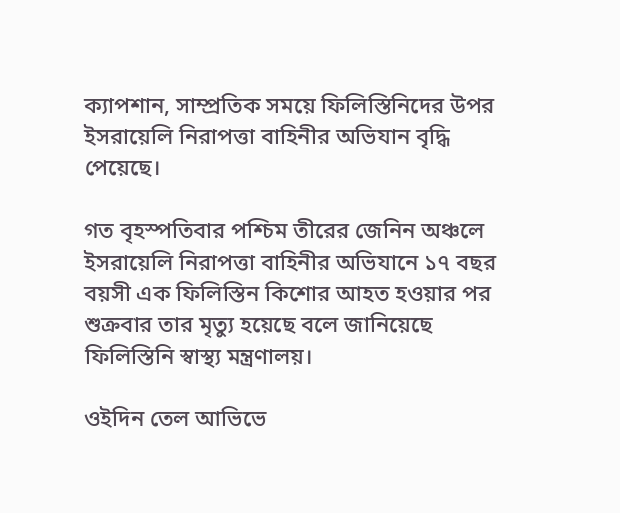ক্যাপশান, সাম্প্রতিক সময়ে ফিলিস্তিনিদের উপর ইসরায়েলি নিরাপত্তা বাহিনীর অভিযান বৃদ্ধি পেয়েছে।

গত বৃহস্পতিবার পশ্চিম তীরের জেনিন অঞ্চলে ইসরায়েলি নিরাপত্তা বাহিনীর অভিযানে ১৭ বছর বয়সী এক ফিলিস্তিন কিশোর আহত হওয়ার পর শুক্রবার তার মৃত্যু হয়েছে বলে জানিয়েছে ফিলিস্তিনি স্বাস্থ্য মন্ত্রণালয়।

ওইদিন তেল আভিভে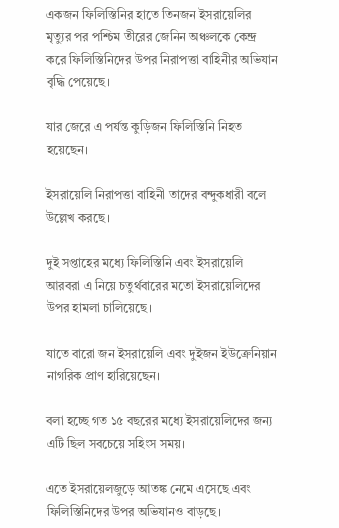একজন ফিলিস্তিনির হাতে তিনজন ইসরায়েলির মৃত্যুর পর পশ্চিম তীরের জেনিন অঞ্চলকে কেন্দ্র করে ফিলিস্তিনিদের উপর নিরাপত্তা বাহিনীর অভিযান বৃদ্ধি পেয়েছে।

যার জেরে এ পর্যন্ত কুড়িজন ফিলিস্তিনি নিহত হয়েছেন।

ইসরায়েলি নিরাপত্তা বাহিনী তাদের বন্দুকধারী বলে উল্লেখ করছে।

দুই সপ্তাহের মধ্যে ফিলিস্তিনি এবং ইসরায়েলি আরবরা এ নিয়ে চতুর্থবারের মতো ইসরায়েলিদের উপর হামলা চালিয়েছে।

যাতে বারো জন ইসরায়েলি এবং দুইজন ইউক্রেনিয়ান নাগরিক প্রাণ হারিয়েছেন।

বলা হচ্ছে গত ১৫ বছরের মধ্যে ইসরায়েলিদের জন্য এটি ছিল সবচেয়ে সহিংস সময়।

এতে ইসরায়েলজুড়ে আতঙ্ক নেমে এসেছে এবং ফিলিস্তিনিদের উপর অভিযানও বাড়ছে।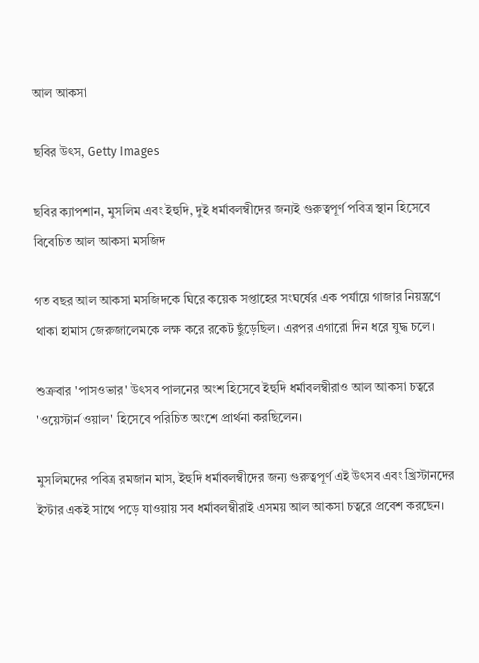আল আকসা

ছবির উৎস, Getty Images

ছবির ক্যাপশান, মুসলিম এবং ইহুদি, দুই ধর্মাবলম্বীদের জন্যই গুরুত্বপূর্ণ পবিত্র স্থান হিসেবে বিবেচিত আল আকসা মসজিদ

গত বছর আল আকসা মসজিদকে ঘিরে কয়েক সপ্তাহের সংঘর্ষের এক পর্যায়ে গাজার নিয়ন্ত্রণে থাকা হামাস জেরুজালেমকে লক্ষ করে রকেট ছুঁড়েছিল। এরপর এগারো দিন ধরে যুদ্ধ চলে।

শুক্রবার 'পাসওভার' উৎসব পালনের অংশ হিসেবে ইহুদি ধর্মাবলম্বীরাও আল আকসা চত্বরে 'ওয়েস্টার্ন ওয়াল' হিসেবে পরিচিত অংশে প্রার্থনা করছিলেন।

মুসলিমদের পবিত্র রমজান মাস, ইহুদি ধর্মাবলম্বীদের জন্য গুরুত্বপূর্ণ এই উৎসব এবং খ্রিস্টানদের ইস্টার একই সাথে পড়ে যাওয়ায় সব ধর্মাবলম্বীরাই এসময় আল আকসা চত্বরে প্রবেশ করছেন।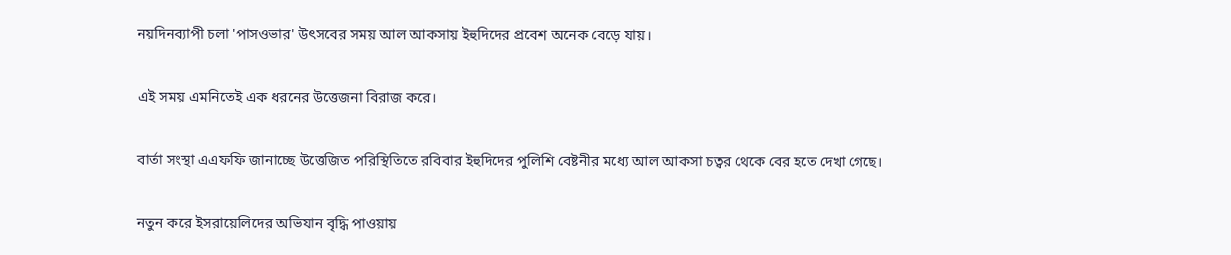নয়দিনব্যাপী চলা 'পাসওভার' উৎসবের সময় আল আকসায় ইহুদিদের প্রবেশ অনেক বেড়ে যায়।

এই সময় এমনিতেই এক ধরনের উত্তেজনা বিরাজ করে।

বার্তা সংস্থা এএফফি জানাচ্ছে উত্তেজিত পরিস্থিতিতে রবিবার ইহুদিদের পুলিশি বেষ্টনীর মধ্যে আল আকসা চত্বর থেকে বের হতে দেখা গেছে।

নতুন করে ইসরায়েলিদের অভিযান বৃদ্ধি পাওয়ায়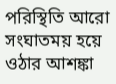পরিস্থিতি আরো সংঘাতময় হয়ে ওঠার আশঙ্কা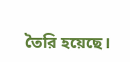তৈরি হয়েছে।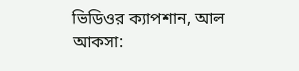ভিডিওর ক্যাপশান, আল আকসা: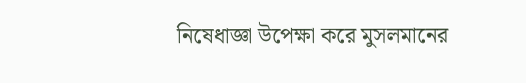নিষেধাজ্ঞা উপেক্ষা করে মুসলমানের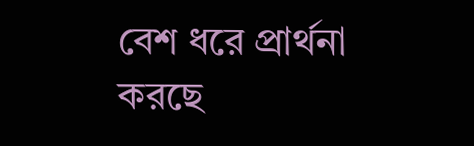বেশ ধরে প্রার্থনা করছে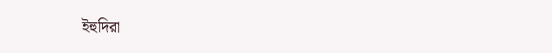ইহুদিরা